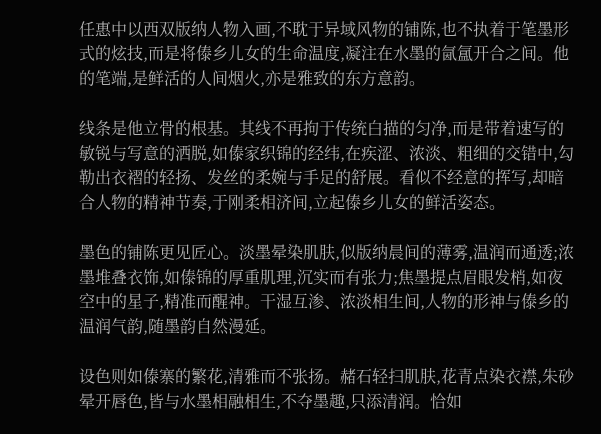任惠中以西双版纳人物入画,不耽于异域风物的铺陈,也不执着于笔墨形式的炫技,而是将傣乡儿女的生命温度,凝注在水墨的氤氲开合之间。他的笔端,是鲜活的人间烟火,亦是雅致的东方意韵。

线条是他立骨的根基。其线不再拘于传统白描的匀净,而是带着速写的敏锐与写意的洒脱,如傣家织锦的经纬,在疾涩、浓淡、粗细的交错中,勾勒出衣褶的轻扬、发丝的柔婉与手足的舒展。看似不经意的挥写,却暗合人物的精神节奏,于刚柔相济间,立起傣乡儿女的鲜活姿态。

墨色的铺陈更见匠心。淡墨晕染肌肤,似版纳晨间的薄雾,温润而通透;浓墨堆叠衣饰,如傣锦的厚重肌理,沉实而有张力;焦墨提点眉眼发梢,如夜空中的星子,精准而醒神。干湿互渗、浓淡相生间,人物的形神与傣乡的温润气韵,随墨韵自然漫延。

设色则如傣寨的繁花,清雅而不张扬。赭石轻扫肌肤,花青点染衣襟,朱砂晕开唇色,皆与水墨相融相生,不夺墨趣,只添清润。恰如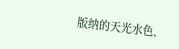版纳的天光水色,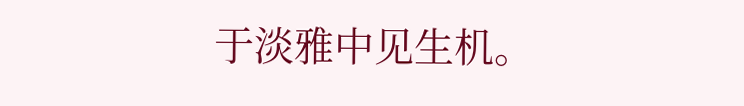于淡雅中见生机。